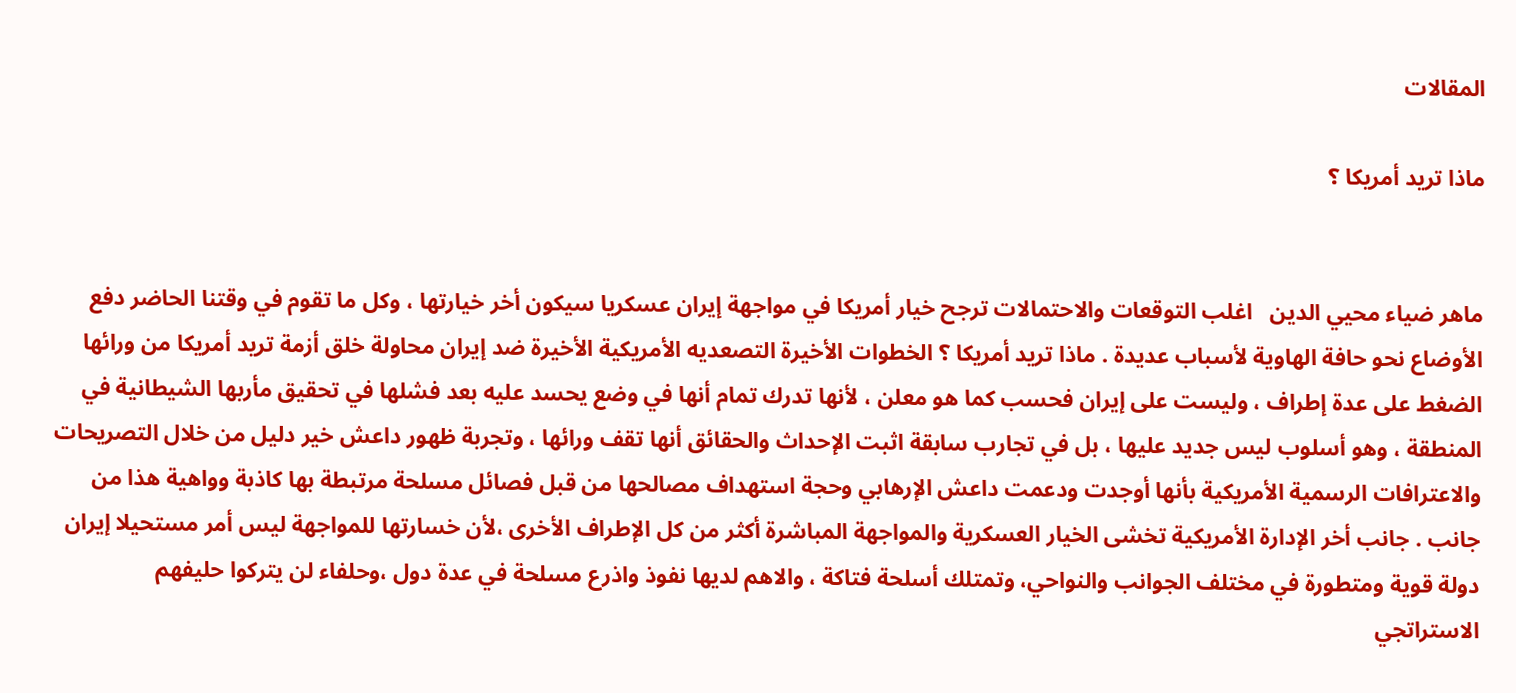المقالات

ماذا تريد أمريكا ؟


ماهر ضياء محيي الدين   اغلب التوقعات والاحتمالات ترجح خيار أمريكا في مواجهة إيران عسكريا سيكون أخر خيارتها ، وكل ما تقوم في وقتنا الحاضر دفع الأوضاع نحو حافة الهاوية لأسباب عديدة . ماذا تريد أمريكا ؟ الخطوات الأخيرة التصعديه الأمريكية الأخيرة ضد إيران محاولة خلق أزمة تريد أمريكا من ورائها الضغط على عدة إطراف ، وليست على إيران فحسب كما هو معلن ، لأنها تدرك تمام أنها في وضع يحسد عليه بعد فشلها في تحقيق مأربها الشيطانية في المنطقة ، وهو أسلوب ليس جديد عليها ، بل في تجارب سابقة اثبت الإحداث والحقائق أنها تقف ورائها ، وتجربة ظهور داعش خير دليل من خلال التصريحات والاعترافات الرسمية الأمريكية بأنها أوجدت ودعمت داعش الإرهابي وحجة استهداف مصالحها من قبل فصائل مسلحة مرتبطة بها كاذبة وواهية هذا من جانب . جانب أخر الإدارة الأمريكية تخشى الخيار العسكرية والمواجهة المباشرة أكثر من كل الإطراف الأخرى ،لأن خسارتها للمواجهة ليس أمر مستحيلا إيران دولة قوية ومتطورة في مختلف الجوانب والنواحي، وتمتلك أسلحة فتاكة ، والاهم لديها نفوذ واذرع مسلحة في عدة دول ،وحلفاء لن يتركوا حليفهم الاستراتجي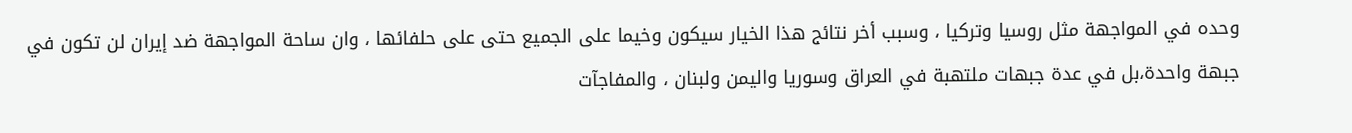وحده في المواجهة مثل روسيا وتركيا ، وسبب أخر نتائج هذا الخيار سيكون وخيما على الجميع حتى على حلفائها ، وان ساحة المواجهة ضد إيران لن تكون في جبهة واحدة،بل في عدة جبهات ملتهبة في العراق وسوريا واليمن ولبنان ، والمفاجآت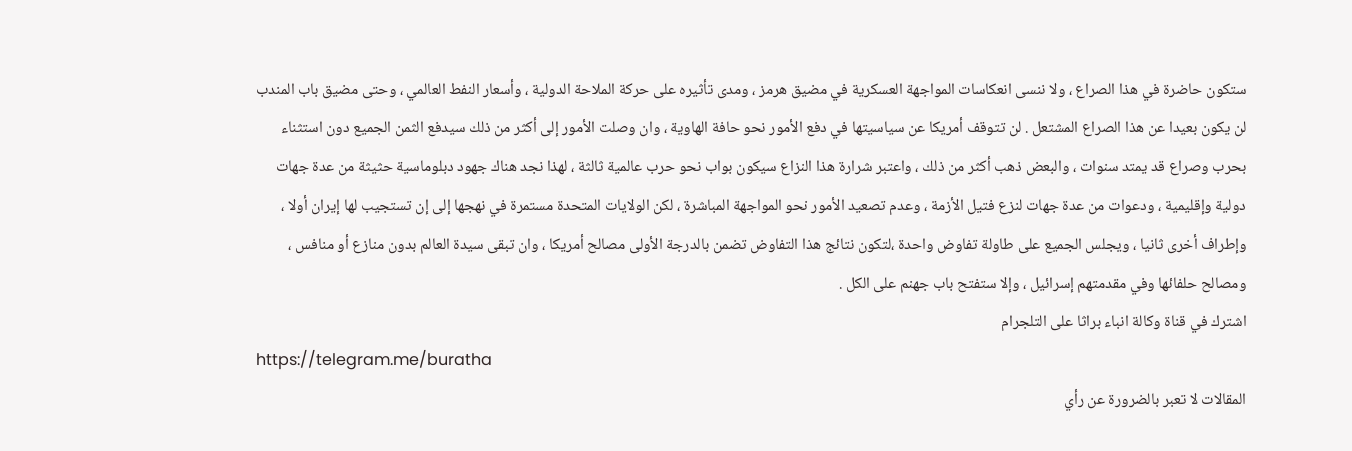ستكون حاضرة في هذا الصراع ، ولا ننسى انعكاسات المواجهة العسكرية في مضيق هرمز ، ومدى تأثيره على حركة الملاحة الدولية ، وأسعار النفط العالمي ، وحتى مضيق باب المندب لن يكون بعيدا عن هذا الصراع المشتعل . لن تتوقف أمريكا عن سياسيتها في دفع الأمور نحو حافة الهاوية ، وان وصلت الأمور إلى أكثر من ذلك سيدفع الثمن الجميع دون استثناء بحرب وصراع قد يمتد سنوات ، والبعض ذهب أكثر من ذلك ، واعتبر شرارة هذا النزاع سيكون بواب نحو حرب عالمية ثالثة ، لهذا نجد هناك جهود دبلوماسية حثيثة من عدة جهات دولية وإقليمية ، ودعوات من عدة جهات لنزع فتيل الأزمة ، وعدم تصعيد الأمور نحو المواجهة المباشرة ، لكن الولايات المتحدة مستمرة في نهجها إلى إن تستجيب لها إيران أولا ، وإطراف أخرى ثانيا ، ويجلس الجميع على طاولة تفاوض واحدة ،لتكون نتائج هذا التفاوض تضمن بالدرجة الأولى مصالح أمريكا ، وان تبقى سيدة العالم بدون منازع أو منافس ، ومصالح حلفائها وفي مقدمتهم إسرائيل ، وإلا ستفتح باب جهنم على الكل .
اشترك في قناة وكالة انباء براثا على التلجرام
https://telegram.me/buratha
المقالات لا تعبر بالضرورة عن رأي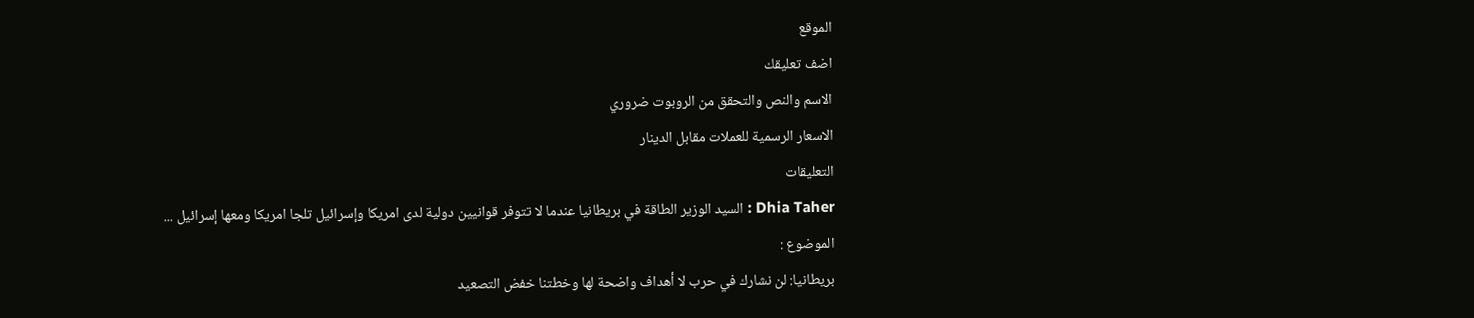الموقع
اضف تعليقك
الاسم والنص والتحقق من الروبوت ضروري
الاسعار الرسمية للعملات مقابل الدينار
التعليقات
Dhia Taher : السيد الوزير الطاقة في بريطانيا عندما لا تتوفر قوانيين دولية لدى امريكا وإسرائيل تلجا امريكا ومعھا إسرائيل ...
الموضوع :
بريطانيا: لن نشارك في حرب لا أهداف واضحة لها وخطتنا خفض التصعيد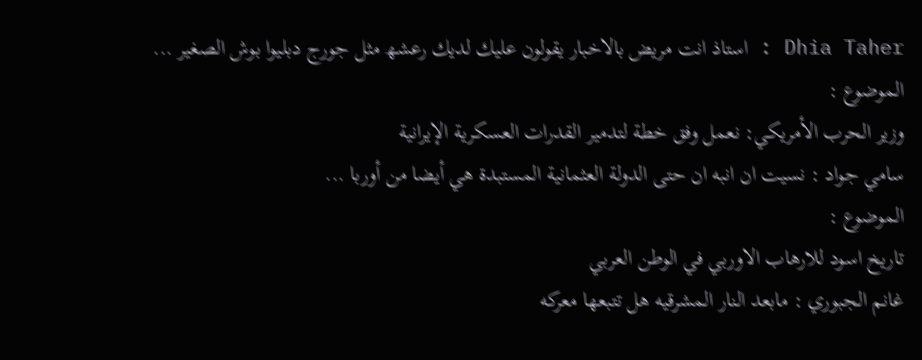Dhia Taher : استاذ انت مريض بالاخبار يقولون عليك لديك رعشھ مثل جورج دبليوا بوش الصغير ...
الموضوع :
وزير الحرب الأمريكي: نعمل وفق خطة لتدمير القدرات العسكرية الإيرانية
سامي جواد : نسيت ان انبه ان حتى الدولة العثمانية المستبدة هي أيضا من أوربا ...
الموضوع :
تاريخ اسود للارهاب الاوربي في الوطن العربي
غانم الجبوري : مابعد النار المشرقيه هل تتبعها معركه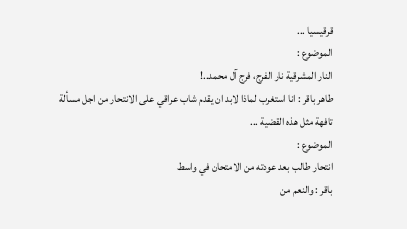قرقيسيا ...
الموضوع :
النار المشرقية نار الفرج، فرج آل محمد..!
طاهر باقر : انا استغرب لماذا لابد ان يقدم شاب عراقي على الانتحار من اجل مسألة تافهة مثل هذه القضية ...
الموضوع :
انتحار طالب بعد عودته من الامتحان في واسط
باقر : والنعم من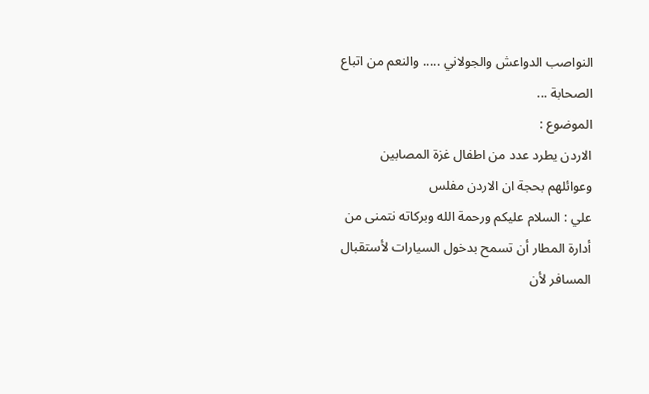النواصب الدواعش والجولاني ..... والنعم من اتباع الصحابة ...
الموضوع :
الاردن يطرد عدد من اطفال غزة المصابين وعوائلهم بحجة ان الاردن مفلس
علي : السلام عليكم ورحمة الله وبركاته نتمنى من أدارة المطار أن تسمح بدخول السيارات لأستقبال المسافر لأن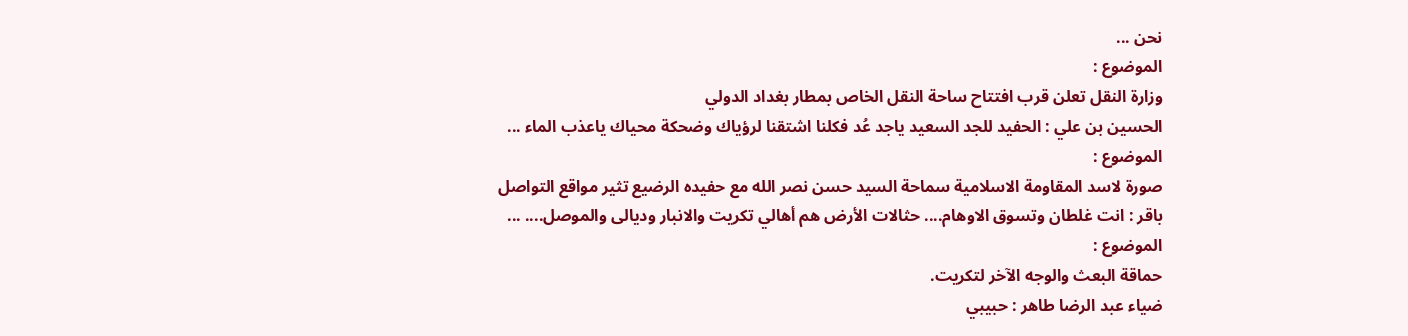نحن ...
الموضوع :
وزارة النقل تعلن قرب افتتاح ساحة النقل الخاص بمطار بغداد الدولي
الحسين بن علي : الحفيد للجد السعيد ياجد عُد فكلنا اشتقنا لرؤياك وضحكة محياك ياعذب الماء ...
الموضوع :
صورة لاسد المقاومة الاسلامية سماحة السيد حسن نصر الله مع حفيده الرضيع تثير مواقع التواصل
باقر : انت غلطان وتسوق الاوهام.... حثالات الأرض هم أهالي تكريت والانبار وديالى والموصل.... ...
الموضوع :
حماقة البعث والوجه الآخر لتكريت.
ضياء عبد الرضا طاهر : حبيبي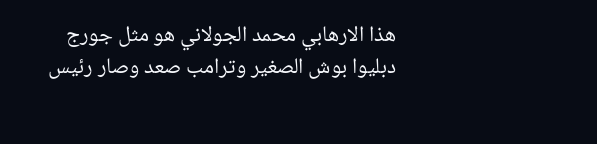ھذا الارھابي محمد الجولاني ھو مثل جورج دبليوا بوش الصغير وترامب صعد وصار رئيس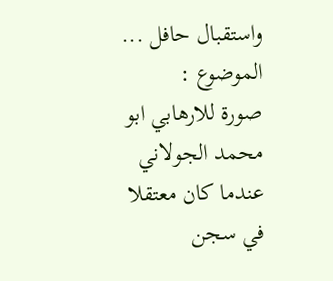واستقبال حافل ...
الموضوع :
صورة للارهابي ابو محمد الجولاني عندما كان معتقلا في سجن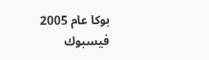بوكا عام 2005
فيسبوك